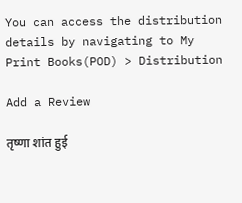You can access the distribution details by navigating to My Print Books(POD) > Distribution

Add a Review

तृष्णा शांत हुई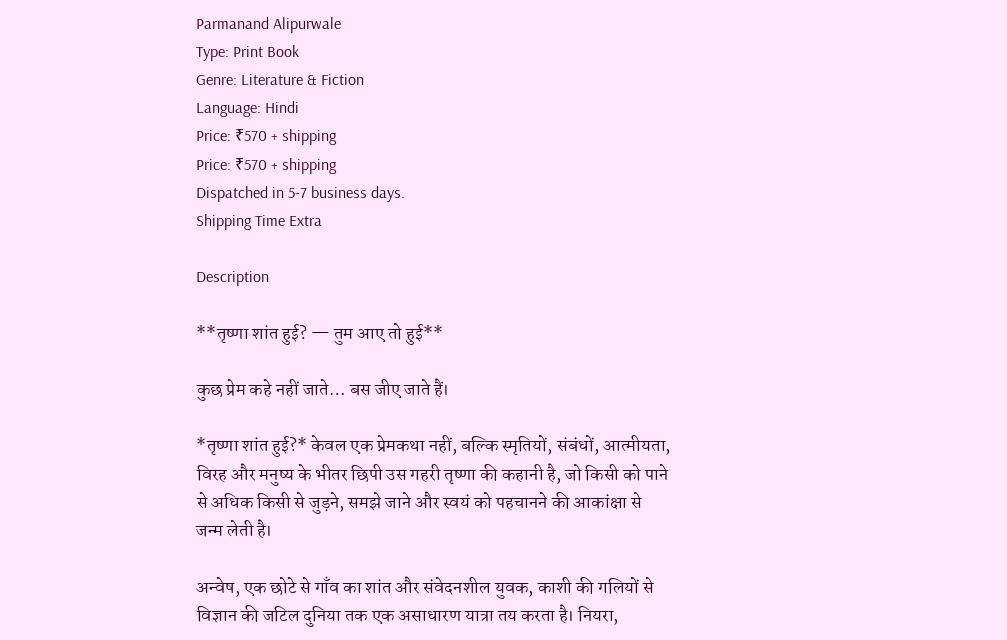Parmanand Alipurwale
Type: Print Book
Genre: Literature & Fiction
Language: Hindi
Price: ₹570 + shipping
Price: ₹570 + shipping
Dispatched in 5-7 business days.
Shipping Time Extra

Description

**तृष्णा शांत हुई? — तुम आए तो हुई**

कुछ प्रेम कहे नहीं जाते… बस जीए जाते हैं।

*तृष्णा शांत हुई?* केवल एक प्रेमकथा नहीं, बल्कि स्मृतियों, संबंधों, आत्मीयता, विरह और मनुष्य के भीतर छिपी उस गहरी तृष्णा की कहानी है, जो किसी को पाने से अधिक किसी से जुड़ने, समझे जाने और स्वयं को पहचानने की आकांक्षा से जन्म लेती है।

अन्वेष, एक छोटे से गाँव का शांत और संवेदनशील युवक, काशी की गलियों से विज्ञान की जटिल दुनिया तक एक असाधारण यात्रा तय करता है। नियरा,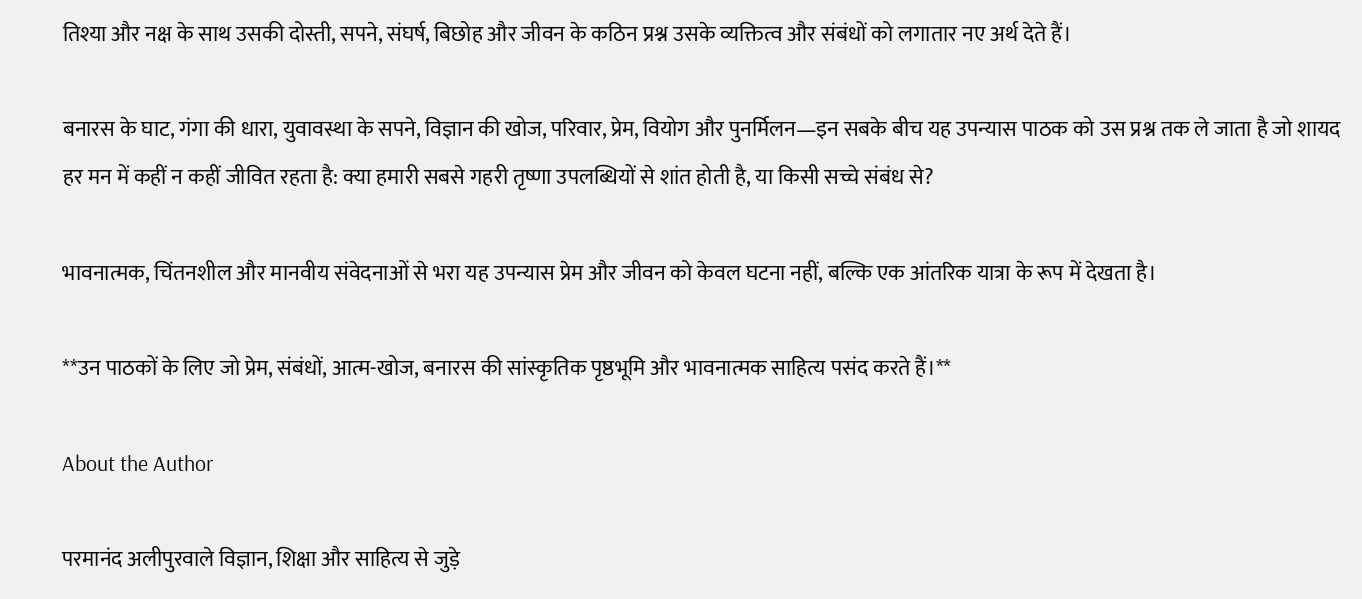तिश्या और नक्ष के साथ उसकी दोस्ती, सपने, संघर्ष, बिछोह और जीवन के कठिन प्रश्न उसके व्यक्तित्व और संबंधों को लगातार नए अर्थ देते हैं।

बनारस के घाट, गंगा की धारा, युवावस्था के सपने, विज्ञान की खोज, परिवार, प्रेम, वियोग और पुनर्मिलन—इन सबके बीच यह उपन्यास पाठक को उस प्रश्न तक ले जाता है जो शायद हर मन में कहीं न कहीं जीवित रहता है: क्या हमारी सबसे गहरी तृष्णा उपलब्धियों से शांत होती है, या किसी सच्चे संबंध से?

भावनात्मक, चिंतनशील और मानवीय संवेदनाओं से भरा यह उपन्यास प्रेम और जीवन को केवल घटना नहीं, बल्कि एक आंतरिक यात्रा के रूप में देखता है।

**उन पाठकों के लिए जो प्रेम, संबंधों, आत्म-खोज, बनारस की सांस्कृतिक पृष्ठभूमि और भावनात्मक साहित्य पसंद करते हैं।**

About the Author

परमानंद अलीपुरवाले विज्ञान, शिक्षा और साहित्य से जुड़े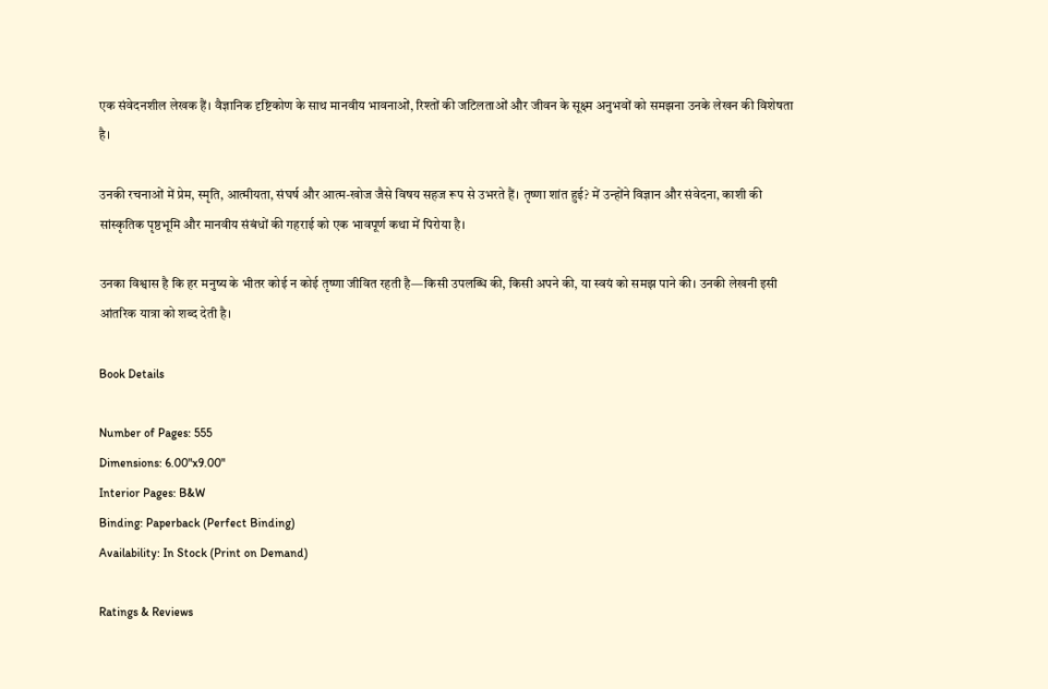एक संवेदनशील लेखक हैं। वैज्ञानिक दृष्टिकोण के साथ मानवीय भावनाओं, रिश्तों की जटिलताओं और जीवन के सूक्ष्म अनुभवों को समझना उनके लेखन की विशेषता है।

उनकी रचनाओं में प्रेम, स्मृति, आत्मीयता, संघर्ष और आत्म-खोज जैसे विषय सहज रूप से उभरते हैं। तृष्णा शांत हुई? में उन्होंने विज्ञान और संवेदना, काशी की सांस्कृतिक पृष्ठभूमि और मानवीय संबंधों की गहराई को एक भावपूर्ण कथा में पिरोया है।

उनका विश्वास है कि हर मनुष्य के भीतर कोई न कोई तृष्णा जीवित रहती है—किसी उपलब्धि की, किसी अपने की, या स्वयं को समझ पाने की। उनकी लेखनी इसी आंतरिक यात्रा को शब्द देती है।

Book Details

Number of Pages: 555
Dimensions: 6.00"x9.00"
Interior Pages: B&W
Binding: Paperback (Perfect Binding)
Availability: In Stock (Print on Demand)

Ratings & Reviews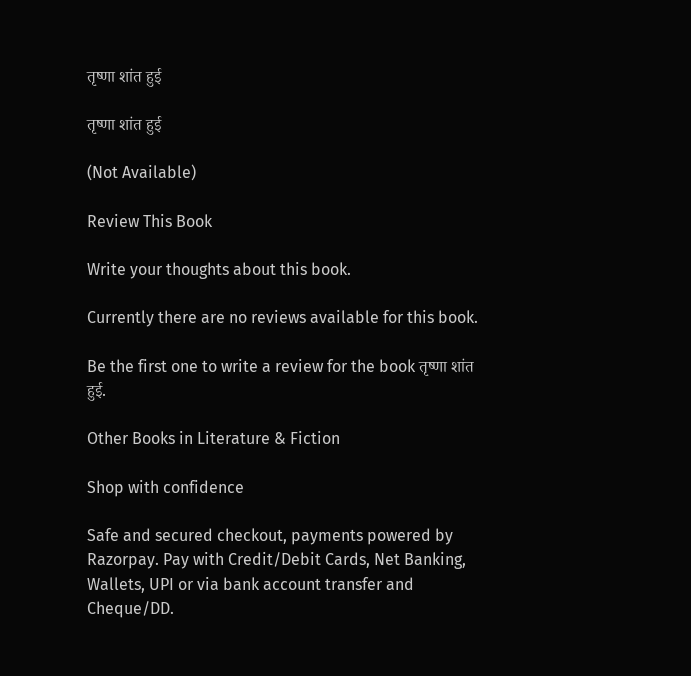तृष्णा शांत हुई

तृष्णा शांत हुई

(Not Available)

Review This Book

Write your thoughts about this book.

Currently there are no reviews available for this book.

Be the first one to write a review for the book तृष्णा शांत हुई.

Other Books in Literature & Fiction

Shop with confidence

Safe and secured checkout, payments powered by Razorpay. Pay with Credit/Debit Cards, Net Banking, Wallets, UPI or via bank account transfer and Cheque/DD.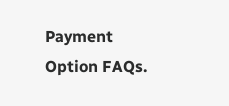Payment Option FAQs.